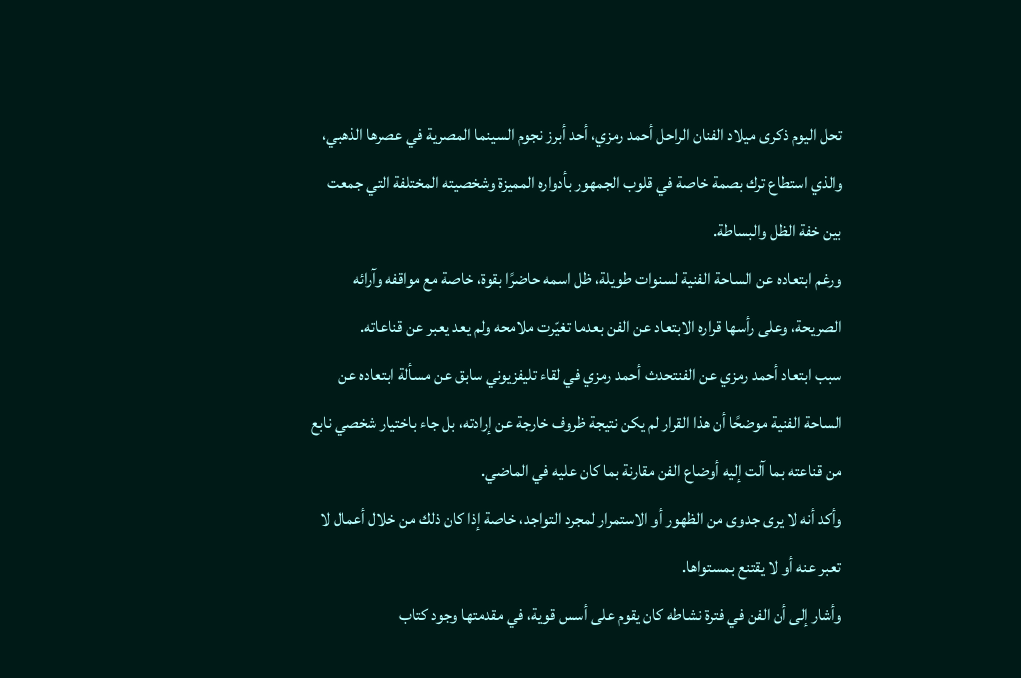تحل اليوم ذكرى ميلاد الفنان الراحل أحمد رمزي، أحد أبرز نجوم السينما المصرية في عصرها الذهبي، والذي استطاع ترك بصمة خاصة في قلوب الجمهور بأدواره المميزة وشخصيته المختلفة التي جمعت بين خفة الظل والبساطة.
ورغم ابتعاده عن الساحة الفنية لسنوات طويلة، ظل اسمه حاضرًا بقوة، خاصة مع مواقفه وآرائه الصريحة، وعلى رأسها قراره الابتعاد عن الفن بعدما تغيّرت ملامحه ولم يعد يعبر عن قناعاته.
سبب ابتعاد أحمد رمزي عن الفنتحدث أحمد رمزي في لقاء تليفزيوني سابق عن مسألة ابتعاده عن الساحة الفنية موضحًا أن هذا القرار لم يكن نتيجة ظروف خارجة عن إرادته، بل جاء باختيار شخصي نابع من قناعته بما آلت إليه أوضاع الفن مقارنة بما كان عليه في الماضي.
وأكد أنه لا يرى جدوى من الظهور أو الاستمرار لمجرد التواجد، خاصة إذا كان ذلك من خلال أعمال لا تعبر عنه أو لا يقتنع بمستواها.
وأشار إلى أن الفن في فترة نشاطه كان يقوم على أسس قوية، في مقدمتها وجود كتاب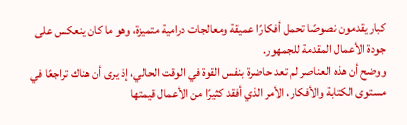كبار يقدمون نصوصًا تحمل أفكارًا عميقة ومعالجات درامية متميزة، وهو ما كان ينعكس على جودة الأعمال المقدمة للجمهور.
ووضح أن هذه العناصر لم تعد حاضرة بنفس القوة في الوقت الحالي، إذ يرى أن هناك تراجعًا في مستوى الكتابة والأفكار، الأمر الذي أفقد كثيرًا من الأعمال قيمتها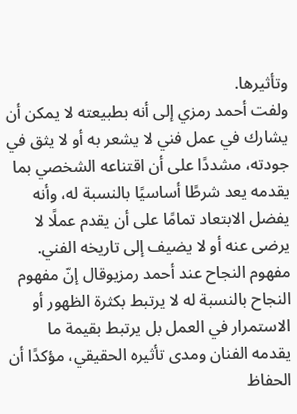وتأثيرها.
ولفت أحمد رمزي إلى أنه بطبيعته لا يمكن أن يشارك في عمل فني لا يشعر به أو لا يثق في جودته، مشددًا على أن اقتناعه الشخصي بما يقدمه يعد شرطًا أساسيًا بالنسبة له، وأنه يفضل الابتعاد تمامًا على أن يقدم عملًا لا يرضى عنه أو لا يضيف إلى تاريخه الفني.
مفهوم النجاح عند أحمد رمزيوقال إنّ مفهوم النجاح بالنسبة له لا يرتبط بكثرة الظهور أو الاستمرار في العمل بل يرتبط بقيمة ما يقدمه الفنان ومدى تأثيره الحقيقي، مؤكدًا أن الحفاظ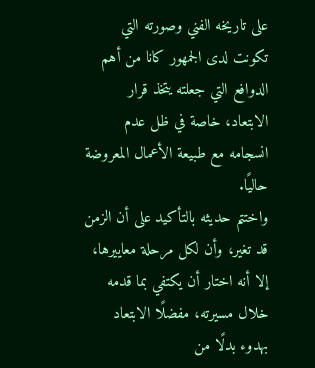على تاريخه الفني وصورته التي تكونت لدى الجمهور كانا من أهم الدوافع التي جعلته يتخذ قرار الابتعاد، خاصة في ظل عدم انسجامه مع طبيعة الأعمال المعروضة حاليًا.
واختتم حديثه بالتأكيد على أن الزمن قد تغير، وأن لكل مرحلة معاييرها، إلا أنه اختار أن يكتفي بما قدمه خلال مسيرته، مفضلًا الابتعاد بهدوء بدلًا من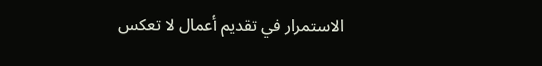الاستمرار في تقديم أعمال لا تعكس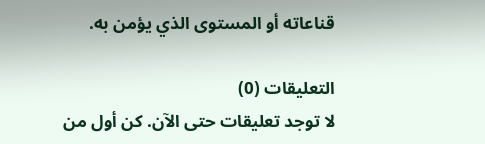قناعاته أو المستوى الذي يؤمن به.

التعليقات (0)
لا توجد تعليقات حتى الآن. كن أول من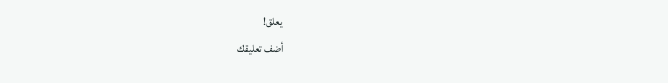يعلق!
أضف تعليقك